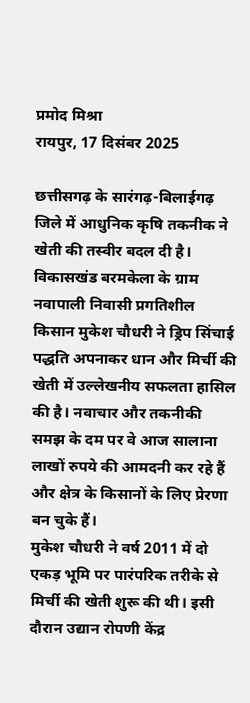प्रमोद मिश्रा
रायपुर, 17 दिसंबर 2025

छत्तीसगढ़ के सारंगढ़-बिलाईगढ़ जिले में आधुनिक कृषि तकनीक ने खेती की तस्वीर बदल दी है। विकासखंड बरमकेला के ग्राम नवापाली निवासी प्रगतिशील किसान मुकेश चौधरी ने ड्रिप सिंचाई पद्धति अपनाकर धान और मिर्ची की खेती में उल्लेखनीय सफलता हासिल की है। नवाचार और तकनीकी समझ के दम पर वे आज सालाना लाखों रुपये की आमदनी कर रहे हैं और क्षेत्र के किसानों के लिए प्रेरणा बन चुके हैं।
मुकेश चौधरी ने वर्ष 2011 में दो एकड़ भूमि पर पारंपरिक तरीके से मिर्ची की खेती शुरू की थी। इसी दौरान उद्यान रोपणी केंद्र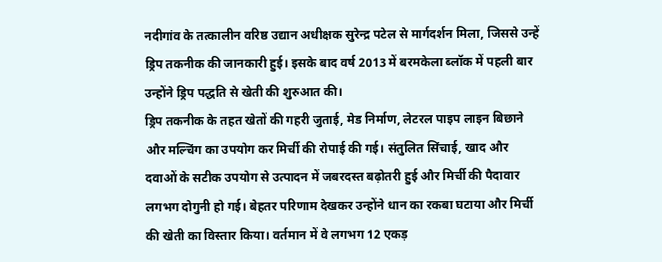नदीगांव के तत्कालीन वरिष्ठ उद्यान अधीक्षक सुरेन्द्र पटेल से मार्गदर्शन मिला, जिससे उन्हें ड्रिप तकनीक की जानकारी हुई। इसके बाद वर्ष 2013 में बरमकेला ब्लॉक में पहली बार उन्होंने ड्रिप पद्धति से खेती की शुरुआत की।
ड्रिप तकनीक के तहत खेतों की गहरी जुताई, मेड निर्माण, लेटरल पाइप लाइन बिछाने और मल्चिंग का उपयोग कर मिर्ची की रोपाई की गई। संतुलित सिंचाई, खाद और दवाओं के सटीक उपयोग से उत्पादन में जबरदस्त बढ़ोतरी हुई और मिर्ची की पैदावार लगभग दोगुनी हो गई। बेहतर परिणाम देखकर उन्होंने धान का रकबा घटाया और मिर्ची की खेती का विस्तार किया। वर्तमान में वे लगभग 12 एकड़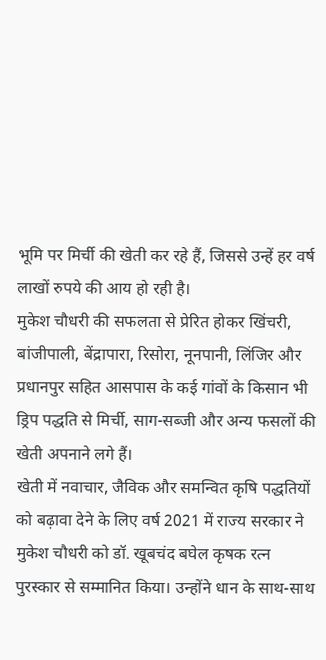भूमि पर मिर्ची की खेती कर रहे हैं, जिससे उन्हें हर वर्ष लाखों रुपये की आय हो रही है।
मुकेश चौधरी की सफलता से प्रेरित होकर खिंचरी, बांजीपाली, बेंद्रापारा, रिसोरा, नूनपानी, लिंजिर और प्रधानपुर सहित आसपास के कई गांवों के किसान भी ड्रिप पद्धति से मिर्ची, साग-सब्जी और अन्य फसलों की खेती अपनाने लगे हैं।
खेती में नवाचार, जैविक और समन्वित कृषि पद्धतियों को बढ़ावा देने के लिए वर्ष 2021 में राज्य सरकार ने मुकेश चौधरी को डॉ. खूबचंद बघेल कृषक रत्न पुरस्कार से सम्मानित किया। उन्होंने धान के साथ-साथ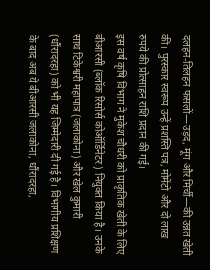दलहन-तिलहन फसलों—उड़द, मूंग और मिर्ची—की उन्नत खेती की। पुरस्कार स्वरूप उन्हें प्रशस्ति पत्र, मोमेंटो और दो लाख रुपये की प्रोत्साहन राशि प्रदान की गई।
इस वर्ष कृषि विभाग ने मुकेश चौधरी को प्राकृतिक खेती के लिए बीआरसी (ब्लॉक रिसोर्स कोऑर्डिनेटर) नियुक्त किया है। उनके साथ टिकेश्वरी महापात्र (जलाकोना) और खेल कुमारी (धौंरादरहा) को भी यह जिम्मेदारी दी गई है। विभागीय प्रशिक्षण के बाद अब ये बीआरसी जलाकोना, धौंरादरहा,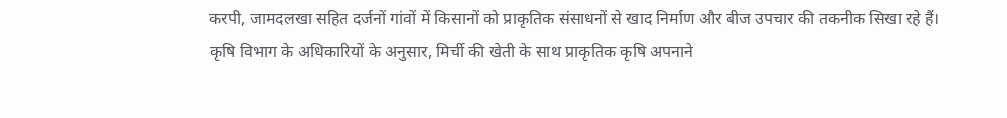करपी, जामदलखा सहित दर्जनों गांवों में किसानों को प्राकृतिक संसाधनों से खाद निर्माण और बीज उपचार की तकनीक सिखा रहे हैं।
कृषि विभाग के अधिकारियों के अनुसार, मिर्ची की खेती के साथ प्राकृतिक कृषि अपनाने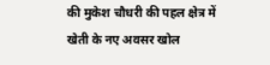की मुकेश चौधरी की पहल क्षेत्र में खेती के नए अवसर खोल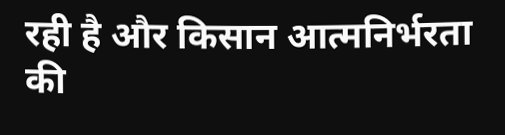रही है और किसान आत्मनिर्भरता की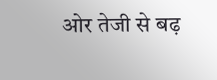ओर तेजी से बढ़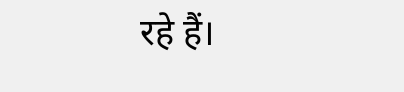रहे हैं।